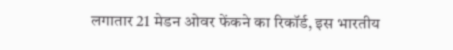लगातार 21 मेडन ओवर फेंकने का रिकॉर्ड, इस भारतीय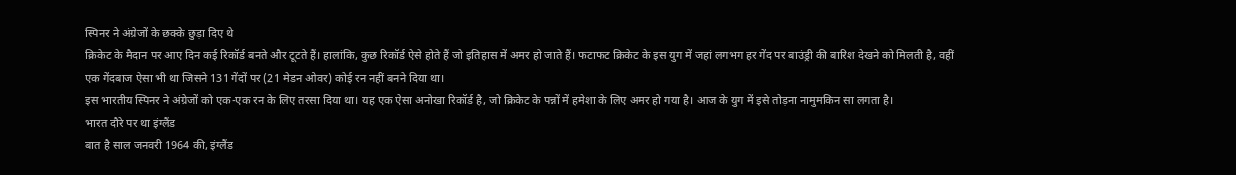स्पिनर ने अंग्रेजों के छक्के छुड़ा दिए थे
क्रिकेट के मैदान पर आए दिन कई रिकॉर्ड बनते और टूटते हैं। हालांकि, कुछ रिकॉर्ड ऐसे होते हैं जो इतिहास में अमर हो जाते हैं। फटाफट क्रिकेट के इस युग में जहां लगभग हर गेंद पर बाउंड्री की बारिश देखने को मिलती है, वहीं एक गेंदबाज ऐसा भी था जिसने 131 गेंदों पर (21 मेडन ओवर) कोई रन नहीं बनने दिया था।
इस भारतीय स्पिनर ने अंग्रेजों को एक-एक रन के लिए तरसा दिया था। यह एक ऐसा अनोखा रिकॉर्ड है, जो क्रिकेट के पन्नों में हमेशा के लिए अमर हो गया है। आज के युग में इसे तोड़ना नामुमकिन सा लगता है।
भारत दौरे पर था इंग्लैंड
बात है साल जनवरी 1964 की, इंग्लैंड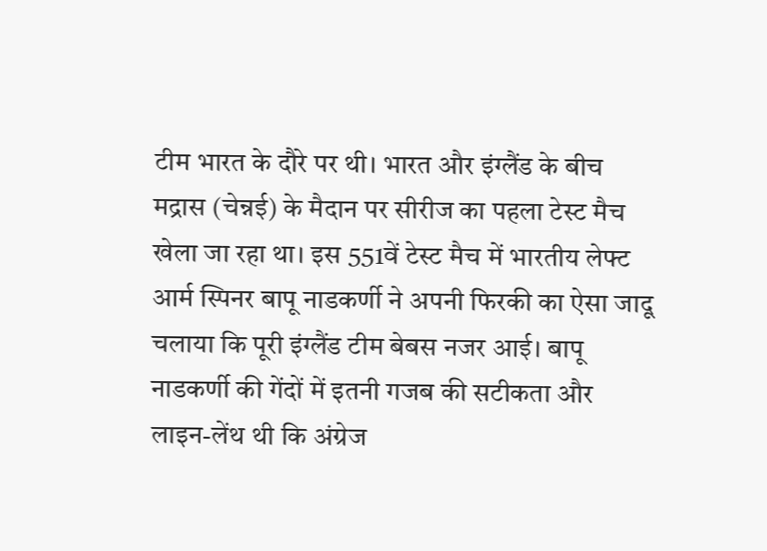टीम भारत के दौरे पर थी। भारत और इंग्लैंड के बीच मद्रास (चेन्नई) के मैदान पर सीरीज का पहला टेस्ट मैच खेला जा रहा था। इस 551वें टेस्ट मैच में भारतीय लेफ्ट आर्म स्पिनर बापू नाडकर्णी ने अपनी फिरकी का ऐसा जादू चलाया कि पूरी इंग्लैंड टीम बेबस नजर आई। बापू नाडकर्णी की गेंदों में इतनी गजब की सटीकता और लाइन-लेंथ थी कि अंग्रेज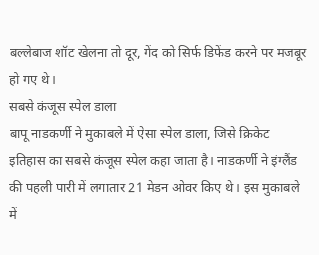बल्लेबाज शॉट खेलना तो दूर, गेंद को सिर्फ डिफेंड करने पर मजबूर हो गए थे।
सबसे कंजूस स्पेल डाला
बापू नाडकर्णी ने मुकाबले में ऐसा स्पेल डाला, जिसे क्रिकेट इतिहास का सबसे कंजूस स्पेल कहा जाता है। नाडकर्णी ने इंग्लैंड की पहली पारी में लगातार 21 मेडन ओवर किए थे। इस मुकाबले में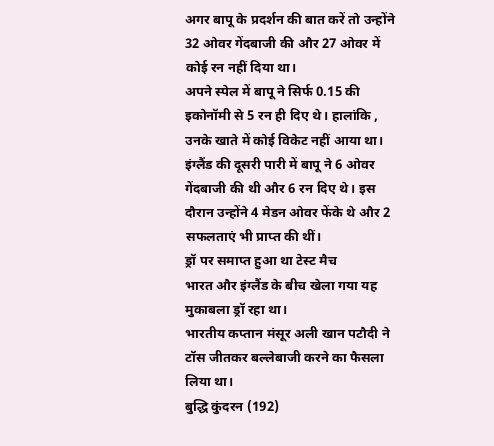अगर बापू के प्रदर्शन की बात करें तो उन्होंने 32 ओवर गेंदबाजी की और 27 ओवर में कोई रन नहीं दिया था।
अपने स्पेल में बापू ने सिर्फ 0.15 की इकोनॉमी से 5 रन ही दिए थे। हालांकि , उनके खाते में कोई विकेट नहीं आया था। इंग्लैंड की दूसरी पारी में बापू ने 6 ओवर गेंदबाजी की थी और 6 रन दिए थे। इस दौरान उन्होंने 4 मेडन ओवर फेंके थे और 2 सफलताएं भी प्राप्त की थीं।
ड्रॉ पर समाप्त हुआ था टेस्ट मैच
भारत और इंग्लैंड के बीच खेला गया यह मुकाबला ड्रॉ रहा था।
भारतीय कप्तान मंसूर अली खान पटौदी ने टॉस जीतकर बल्लेबाजी करने का फैसला लिया था।
बुद्धि कुंदरन (192)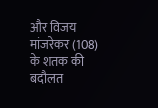और विजय मांजरेकर (108) के शतक की बदौलत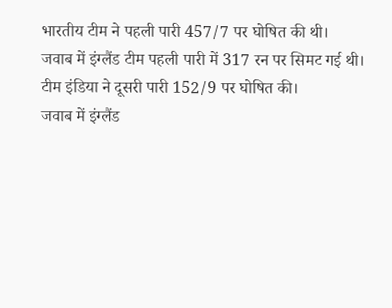भारतीय टीम ने पहली पारी 457/7 पर घोषित की थी।
जवाब में इंग्लैंड टीम पहली पारी में 317 रन पर सिमट गई थी।
टीम इंडिया ने दूसरी पारी 152/9 पर घोषित की।
जवाब में इंग्लैंड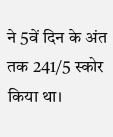ने 5वें दिन के अंत तक 241/5 स्कोर किया था।